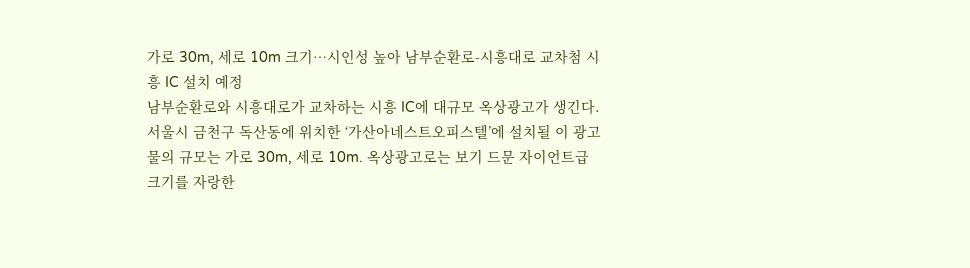가로 30m, 세로 10m 크기…시인성 높아 남부순환로-시흥대로 교차첨 시흥 IC 설치 예정
남부순환로와 시흥대로가 교차하는 시흥 IC에 대규모 옥상광고가 생긴다. 서울시 금천구 독산동에 위치한 ‘가산아네스트오피스텔’에 설치될 이 광고물의 규모는 가로 30m, 세로 10m. 옥상광고로는 보기 드문 자이언트급 크기를 자랑한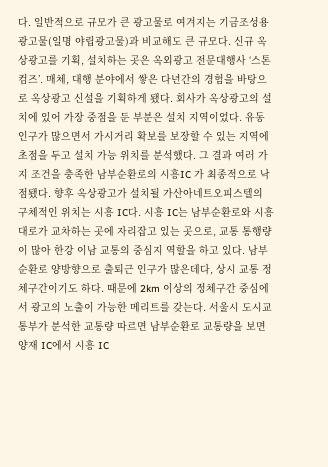다. 일반적으로 규모가 큰 광고물로 여겨지는 기금조성용광고물(일명 야립광고물)과 비교해도 큰 규모다. 신규 옥상광고를 기획, 설치하는 곳은 옥외광고 전문대행사 ‘스톤컴즈’. 매체, 대행 분야에서 쌓은 다년간의 경험을 바탕으로 옥상광고 신설을 기획하게 됐다. 회사가 옥상광고의 설치에 있어 가장 중점을 둔 부분은 설치 지역이었다. 유동인구가 많으면서 가시거리 확보를 보장할 수 있는 지역에 초점을 두고 설치 가능 위치를 분석했다. 그 결과 여러 가지 조건을 충족한 남부순환로의 시흥IC 가 최종적으로 낙점됐다. 향후 옥상광고가 설치될 가산아네트오피스텔의 구체적인 위치는 시흥 IC다. 시흥 IC는 남부순환로와 시흥대로가 교차하는 곳에 자리잡고 있는 곳으로, 교통 통행량이 많아 한강 이남 교통의 중심지 역할을 하고 있다. 남부순환로 양방향으로 출퇴근 인구가 많은데다, 상시 교통 정체구간이기도 하다. 때문에 2km 이상의 정체구간 중심에서 광고의 노출이 가능한 메리트를 갖는다. 서울시 도시교통부가 분석한 교통량 따르면 남부순환로 교통량을 보면 양재 IC에서 시흥 IC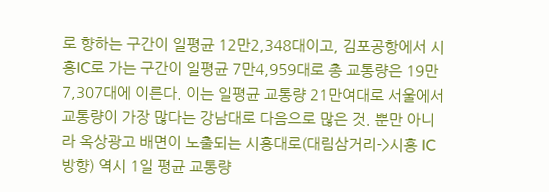로 향하는 구간이 일평균 12만2,348대이고, 김포공항에서 시흥IC로 가는 구간이 일평균 7만4,959대로 총 교통량은 19만7,307대에 이른다. 이는 일평균 교통량 21만여대로 서울에서 교통량이 가장 많다는 강남대로 다음으로 많은 것. 뿐만 아니라 옥상광고 배면이 노출되는 시흥대로(대림삼거리->시흥 IC 방향) 역시 1일 평균 교통량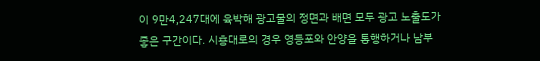이 9만4,247대에 육박해 광고물의 정면과 배면 모두 광고 노출도가 좋은 구간이다. 시흥대로의 경우 영등포와 안양을 통행하거나 남부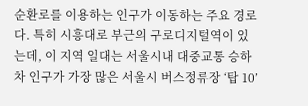순환로를 이용하는 인구가 이동하는 주요 경로다. 특히 시흥대로 부근의 구로디지털역이 있는데, 이 지역 일대는 서울시내 대중교통 승하차 인구가 가장 많은 서울시 버스정류장 ‘탑 10’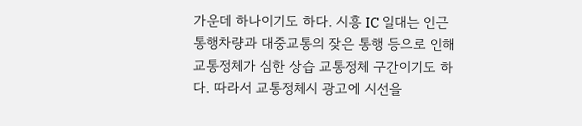가운데 하나이기도 하다. 시흥 IC 일대는 인근 통행차량과 대중교통의 잦은 통행 등으로 인해 교통정체가 심한 상습 교통정체 구간이기도 하다. 따라서 교통정체시 광고에 시선을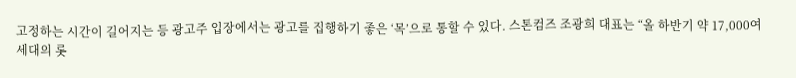고정하는 시간이 길어지는 등 광고주 입장에서는 광고를 집행하기 좋은 ‘목’으로 통할 수 있다. 스톤컴즈 조광희 대표는 “올 하반기 약 17,000여 세대의 롯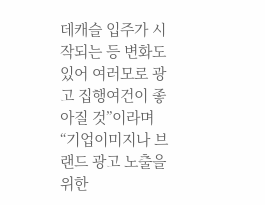데캐슬 입주가 시작되는 등 변화도 있어 여러모로 광고 집행여건이 좋아질 것”이라며 “기업이미지나 브랜드 광고 노출을 위한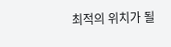최적의 위치가 될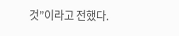것”이라고 전했다.